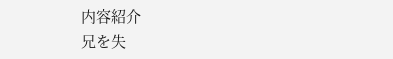内容紹介
兄を失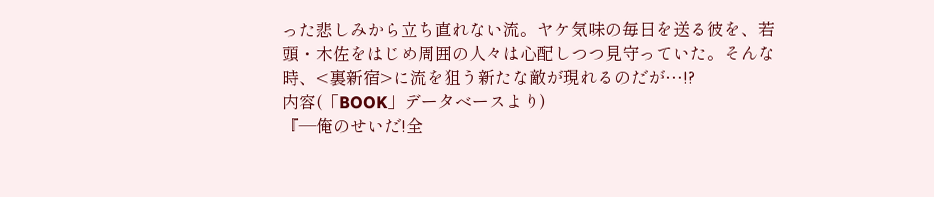った悲しみから立ち直れない流。ヤケ気味の毎日を送る彼を、若頭・木佐をはじめ周囲の人々は心配しつつ見守っていた。そんな時、<裏新宿>に流を狙う新たな敵が現れるのだが…!?
内容(「BOOK」データベースより)
『―俺のせいだ!全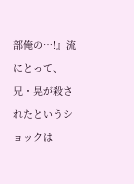部俺の…!』流にとって、兄・晃が殺されたというショックは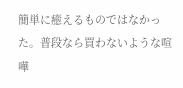簡単に癒えるものではなかった。普段なら買わないような喧嘩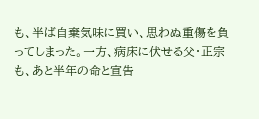も、半ば自棄気味に買い、思わぬ重傷を負ってしまった。一方、病床に伏せる父・正宗も、あと半年の命と宣告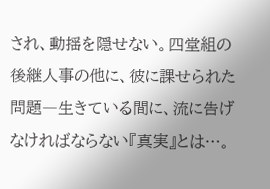され、動揺を隠せない。四堂組の後継人事の他に、彼に課せられた問題―生きている間に、流に告げなければならない『真実』とは…。